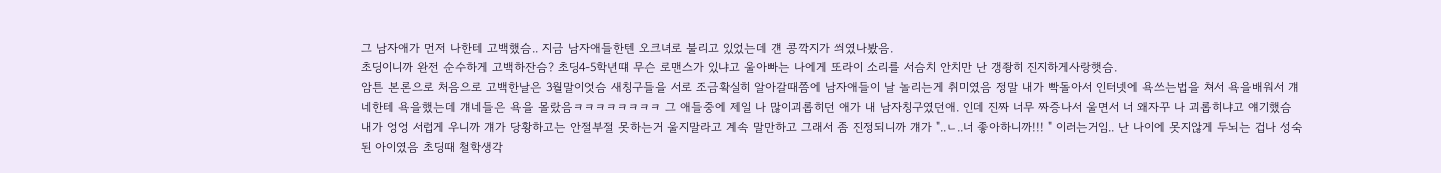그 남자애가 먼저 나한테 고백했슴.. 지금 남자애들한텐 오크녀로 불리고 있었는데 걘 콩깍지가 씌였나봤음.
초딩이니까 완전 순수하게 고백하잔슴? 초딩4-5학년떄 무슨 로맨스가 있냐고 울아빠는 나에게 또라이 소리를 서슴치 안치만 난 갱좡히 진지하게사랑햇슴.
암튼 본론으로 처음으로 고백한날은 3월말이엇슴 새칭구들을 서로 조금확실히 알아갈때쯤에 남자애들이 날 놀리는게 취미였음 정말 내가 빡돌아서 인터넷에 욕쓰는법을 쳐서 욕을배워서 걔네한테 욕을했는데 걔네들은 욕을 몰랐음ㅋㅋㅋㅋㅋㅋㅋㅋ 그 애들중에 제일 나 많이괴롭히던 애가 내 남자칭구였던애. 인데 진짜 너무 짜증나서 울면서 너 왜자꾸 나 괴롭히냐고 얘기했슴 내가 엉엉 서럽게 우니까 걔가 당황하고는 안절부절 못하는거 울지말라고 계속 말만하고 그래서 좀 진정되니까 걔가 "..ㄴ..너 좋아하니까!!! " 이러는거임.. 난 나이에 못지않게 두뇌는 겁나 성숙된 아이였음 초딩때 철학생각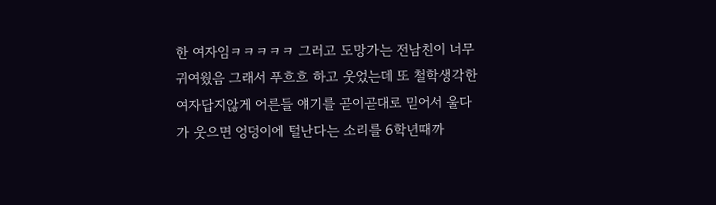한 여자임ㅋㅋㅋㅋㅋ 그러고 도망가는 전남친이 너무 귀여웠음 그래서 푸흐흐 하고 웃었는데 또 철학생각한여자답지않게 어른들 얘기를 곧이곧대로 믿어서 울다가 웃으면 엉덩이에 털난다는 소리를 6학년때까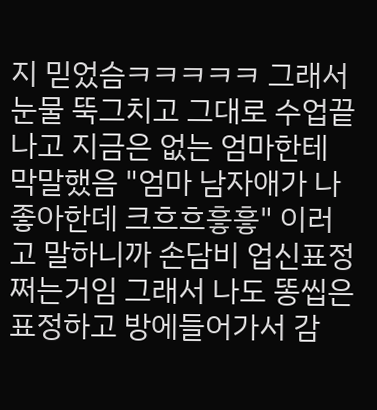지 믿었슴ㅋㅋㅋㅋㅋ 그래서 눈물 뚝그치고 그대로 수업끝나고 지금은 없는 엄마한테 막말했음 "엄마 남자애가 나 좋아한데 크흐흐흫흫" 이러고 말하니까 손담비 업신표정 쩌는거임 그래서 나도 똥씹은표정하고 방에들어가서 감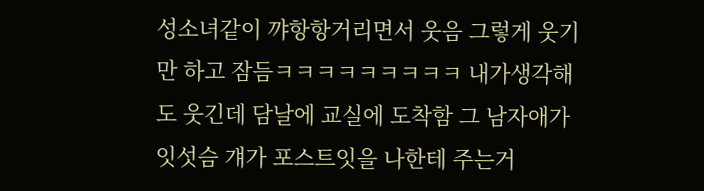성소녀같이 꺄항항거리면서 웃음 그렇게 웃기만 하고 잠듬ㅋㅋㅋㅋㅋㅋㅋㅋㅋ 내가생각해도 웃긴데 담날에 교실에 도착함 그 남자애가 잇섯슴 걔가 포스트잇을 나한테 주는거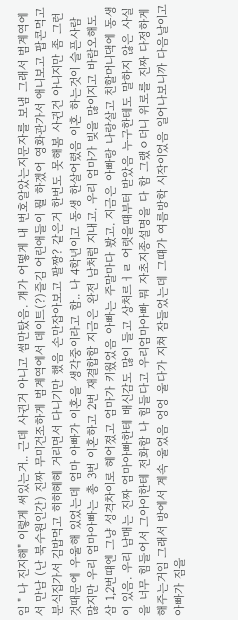임 " 나 진지해" 이렇게 써있는거.. 근데 사귄거 아니고 썸만탔음. 걔가 어떻게 내 번호알았는지문자를 보냄 그래서 범계역에서 만남 (난 북수원인간) 진짜 무미건조하게 범계역에서 데이트(?)즐김 어린애들이 뭘 하겠어 영화관가서 애니보고 팝콘먹고 분식집가서 김밥먹고 히히헤헤 거리면서 다니기만 했음 손만잡아보고 팔짱? 같은거 한번도 못해봄 사귄건 아니지만 좀 그런것때문에 우울해 있었는데 엄마 아빠가 이혼을 생각중이라고 함.. 나 4학년이고 동생 한살어렸음 이혼 하는것이 슬픈사람 많지만 우리 엄마아빠는 총 3번 이혼하고 2번 재결합함 지금은 완전 남처럼 지내고. 우리 엄마가 빚을 많이지고 바람오해도 삼 1,2번떄엔 그냥 성격차이로 헤어졌고 엄마가 키웠었음 아빠는 주말마다 봤고. 지금은 아빠랑 나랑살고 친할머니댁에 동생이 있음. 우리 남매는 진짜 엄마아빠한테 배신감도 많이 들고 상처르ㅓㄹ 어렷을떄부터 받았음 누구한테도 말하지 않은 사실을 너무 힘들어서 그아이한테 전화함 나 힘들다고 우리엄마아빠 뭐 자초지종설명을 다 함 그랬ㅇ더니 위로를 진짜 다정하게 해주는거임 그래서 방에서 계속 울었음 엉엉 울다가 지쳐 잠들었는데 그떄가 여름방학 시작이었음 일어나보니까 다음날이고 아빠가 짐을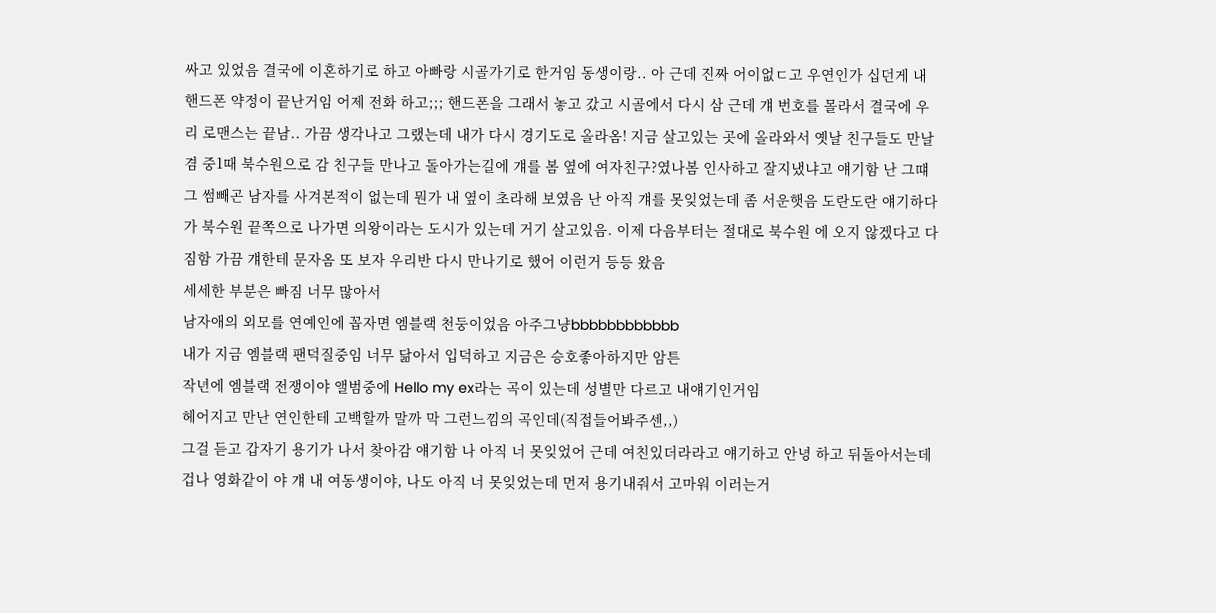싸고 있었음 결국에 이혼하기로 하고 아빠랑 시골가기로 한거임 동생이랑.. 아 근데 진짜 어이없ㄷ고 우연인가 십던게 내 핸드폰 약정이 끝난거임 어제 전화 하고;;; 핸드폰을 그래서 놓고 갔고 시골에서 다시 삼 근데 걔 번호를 몰라서 결국에 우리 로맨스는 끝남.. 가끔 생각나고 그랬는데 내가 다시 경기도로 올라옴! 지금 살고있는 곳에 올라와서 옛날 친구들도 만날겸 중1때 북수원으로 감 친구들 만나고 돌아가는길에 걔를 봄 옆에 여자친구?였나봄 인사하고 잘지냈냐고 얘기함 난 그떄 그 썸빼곤 남자를 사겨본적이 없는데 뭔가 내 옆이 초라해 보였음 난 아직 걔를 못잊었는데 좀 서운햇음 도란도란 얘기하다가 북수원 끝쪽으로 나가면 의왕이라는 도시가 있는데 거기 살고있음. 이제 다음부터는 절대로 북수원 에 오지 않겠다고 다짐함 가끔 걔한테 문자옴 또 보자 우리반 다시 만나기로 했어 이런거 등등 왔음
세세한 부분은 빠짐 너무 많아서
남자애의 외모를 연예인에 꼽자면 엠블랙 천둥이었음 아주그냥bbbbbbbbbbbb
내가 지금 엠블랙 팬덕질중임 너무 닮아서 입덕하고 지금은 승호좋아하지만 암튼
작년에 엠블랙 전쟁이야 앨범중에 Hello my ex라는 곡이 있는데 성별만 다르고 내얘기인거임
헤어지고 만난 연인한테 고백할까 말까 막 그런느낌의 곡인데(직접들어봐주센,,)
그걸 듣고 갑자기 용기가 나서 찾아감 얘기함 나 아직 너 못잊었어 근데 여친있더라라고 얘기하고 안녕 하고 뒤돌아서는데 겁나 영화같이 야 걔 내 여동생이야, 나도 아직 너 못잊었는데 먼저 용기내줘서 고마워 이러는거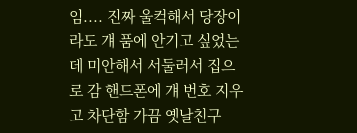임.... 진짜 울컥해서 당장이라도 걔 품에 안기고 싶었는데 미안해서 서둘러서 집으로 감 핸드폰에 걔 번호 지우고 차단함 가끔 옛날친구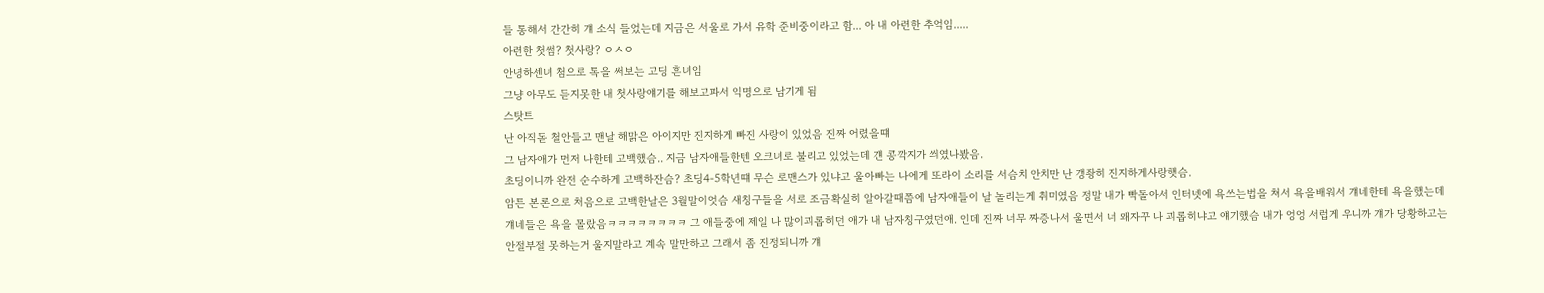들 통해서 간간히 걔 소식 들었는데 지금은 서울로 가서 유학 준비중이라고 함... 아 내 아련한 추억임.....
아련한 첫썸? 첫사랑? ㅇㅅㅇ
안녕하센녀 첨으로 톡을 써보는 고딩 흔녀임
그냥 아무도 듣지못한 내 첫사랑얘기를 해보고파서 익명으로 남기게 됨
스탓트
난 아직돋 철안들고 맨날 해맑은 아이지만 진지하게 빠진 사랑이 있었음 진짜 어렸을떄
그 남자애가 먼저 나한테 고백했슴.. 지금 남자애들한텐 오크녀로 불리고 있었는데 걘 콩깍지가 씌였나봤음.
초딩이니까 완전 순수하게 고백하잔슴? 초딩4-5학년떄 무슨 로맨스가 있냐고 울아빠는 나에게 또라이 소리를 서슴치 안치만 난 갱좡히 진지하게사랑햇슴.
암튼 본론으로 처음으로 고백한날은 3월말이엇슴 새칭구들을 서로 조금확실히 알아갈때쯤에 남자애들이 날 놀리는게 취미였음 정말 내가 빡돌아서 인터넷에 욕쓰는법을 쳐서 욕을배워서 걔네한테 욕을했는데 걔네들은 욕을 몰랐음ㅋㅋㅋㅋㅋㅋㅋㅋ 그 애들중에 제일 나 많이괴롭히던 애가 내 남자칭구였던애. 인데 진짜 너무 짜증나서 울면서 너 왜자꾸 나 괴롭히냐고 얘기했슴 내가 엉엉 서럽게 우니까 걔가 당황하고는 안절부절 못하는거 울지말라고 계속 말만하고 그래서 좀 진정되니까 걔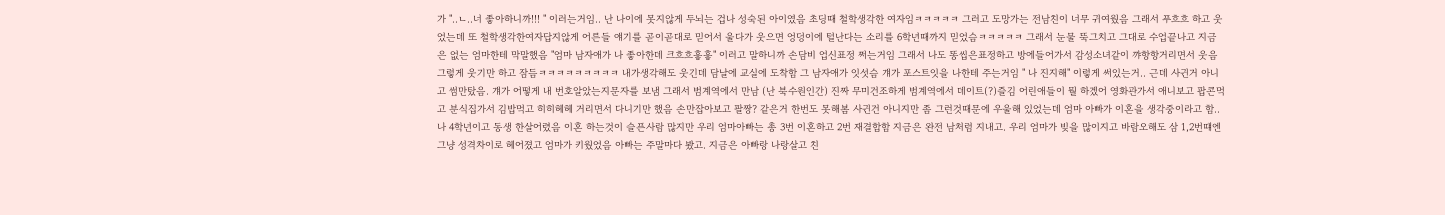가 "..ㄴ..너 좋아하니까!!! " 이러는거임.. 난 나이에 못지않게 두뇌는 겁나 성숙된 아이였음 초딩때 철학생각한 여자임ㅋㅋㅋㅋㅋ 그러고 도망가는 전남친이 너무 귀여웠음 그래서 푸흐흐 하고 웃었는데 또 철학생각한여자답지않게 어른들 얘기를 곧이곧대로 믿어서 울다가 웃으면 엉덩이에 털난다는 소리를 6학년때까지 믿었슴ㅋㅋㅋㅋㅋ 그래서 눈물 뚝그치고 그대로 수업끝나고 지금은 없는 엄마한테 막말했음 "엄마 남자애가 나 좋아한데 크흐흐흫흫" 이러고 말하니까 손담비 업신표정 쩌는거임 그래서 나도 똥씹은표정하고 방에들어가서 감성소녀같이 꺄항항거리면서 웃음 그렇게 웃기만 하고 잠듬ㅋㅋㅋㅋㅋㅋㅋㅋㅋ 내가생각해도 웃긴데 담날에 교실에 도착함 그 남자애가 잇섯슴 걔가 포스트잇을 나한테 주는거임 " 나 진지해" 이렇게 써있는거.. 근데 사귄거 아니고 썸만탔음. 걔가 어떻게 내 번호알았는지문자를 보냄 그래서 범계역에서 만남 (난 북수원인간) 진짜 무미건조하게 범계역에서 데이트(?)즐김 어린애들이 뭘 하겠어 영화관가서 애니보고 팝콘먹고 분식집가서 김밥먹고 히히헤헤 거리면서 다니기만 했음 손만잡아보고 팔짱? 같은거 한번도 못해봄 사귄건 아니지만 좀 그런것때문에 우울해 있었는데 엄마 아빠가 이혼을 생각중이라고 함.. 나 4학년이고 동생 한살어렸음 이혼 하는것이 슬픈사람 많지만 우리 엄마아빠는 총 3번 이혼하고 2번 재결합함 지금은 완전 남처럼 지내고. 우리 엄마가 빚을 많이지고 바람오해도 삼 1,2번떄엔 그냥 성격차이로 헤어졌고 엄마가 키웠었음 아빠는 주말마다 봤고. 지금은 아빠랑 나랑살고 친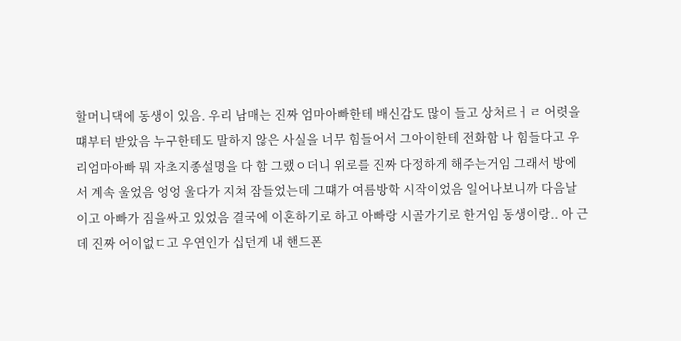할머니댁에 동생이 있음. 우리 남매는 진짜 엄마아빠한테 배신감도 많이 들고 상처르ㅓㄹ 어렷을떄부터 받았음 누구한테도 말하지 않은 사실을 너무 힘들어서 그아이한테 전화함 나 힘들다고 우리엄마아빠 뭐 자초지종설명을 다 함 그랬ㅇ더니 위로를 진짜 다정하게 해주는거임 그래서 방에서 계속 울었음 엉엉 울다가 지쳐 잠들었는데 그떄가 여름방학 시작이었음 일어나보니까 다음날이고 아빠가 짐을싸고 있었음 결국에 이혼하기로 하고 아빠랑 시골가기로 한거임 동생이랑.. 아 근데 진짜 어이없ㄷ고 우연인가 십던게 내 핸드폰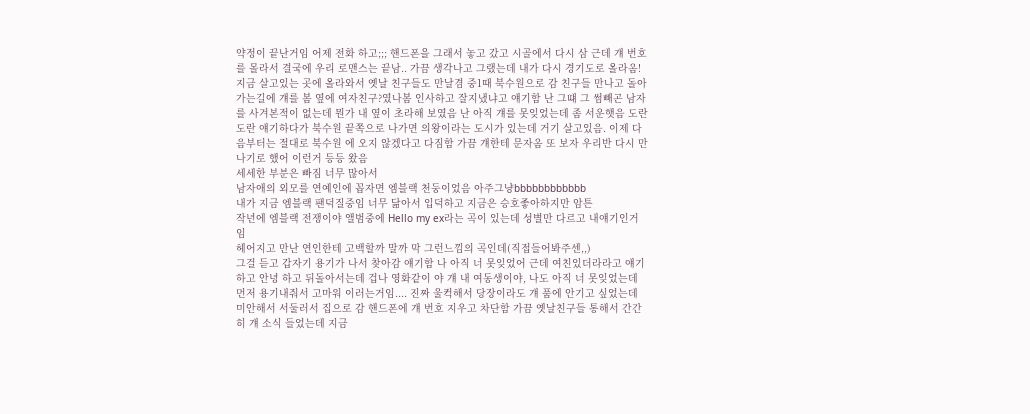약정이 끝난거임 어제 전화 하고;;; 핸드폰을 그래서 놓고 갔고 시골에서 다시 삼 근데 걔 번호를 몰라서 결국에 우리 로맨스는 끝남.. 가끔 생각나고 그랬는데 내가 다시 경기도로 올라옴! 지금 살고있는 곳에 올라와서 옛날 친구들도 만날겸 중1때 북수원으로 감 친구들 만나고 돌아가는길에 걔를 봄 옆에 여자친구?였나봄 인사하고 잘지냈냐고 얘기함 난 그떄 그 썸빼곤 남자를 사겨본적이 없는데 뭔가 내 옆이 초라해 보였음 난 아직 걔를 못잊었는데 좀 서운햇음 도란도란 얘기하다가 북수원 끝쪽으로 나가면 의왕이라는 도시가 있는데 거기 살고있음. 이제 다음부터는 절대로 북수원 에 오지 않겠다고 다짐함 가끔 걔한테 문자옴 또 보자 우리반 다시 만나기로 했어 이런거 등등 왔음
세세한 부분은 빠짐 너무 많아서
남자애의 외모를 연예인에 꼽자면 엠블랙 천둥이었음 아주그냥bbbbbbbbbbbb
내가 지금 엠블랙 팬덕질중임 너무 닮아서 입덕하고 지금은 승호좋아하지만 암튼
작년에 엠블랙 전쟁이야 앨범중에 Hello my ex라는 곡이 있는데 성별만 다르고 내얘기인거임
헤어지고 만난 연인한테 고백할까 말까 막 그런느낌의 곡인데(직접들어봐주센,,)
그걸 듣고 갑자기 용기가 나서 찾아감 얘기함 나 아직 너 못잊었어 근데 여친있더라라고 얘기하고 안녕 하고 뒤돌아서는데 겁나 영화같이 야 걔 내 여동생이야, 나도 아직 너 못잊었는데 먼저 용기내줘서 고마워 이러는거임.... 진짜 울컥해서 당장이라도 걔 품에 안기고 싶었는데 미안해서 서둘러서 집으로 감 핸드폰에 걔 번호 지우고 차단함 가끔 옛날친구들 통해서 간간히 걔 소식 들었는데 지금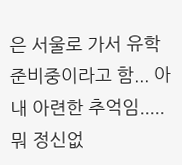은 서울로 가서 유학 준비중이라고 함... 아 내 아련한 추억임.....
뭐 정신없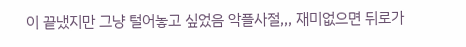이 끝냈지만 그냥 털어놓고 싶었음 악플사절,,, 재미없으면 뒤로가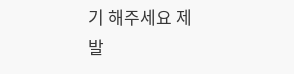기 해주세요 제발